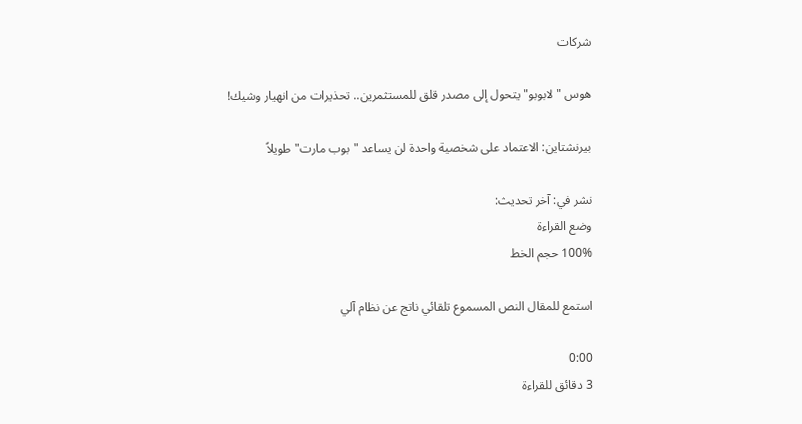شركات

هوس "لابوبو" يتحول إلى مصدر قلق للمستثمرين.. تحذيرات من انهيار وشيك!

بيرنشتاين: الاعتماد على شخصية واحدة لن يساعد "بوب مارت" طويلاً

نشر في: آخر تحديث:
وضع القراءة
100% حجم الخط

استمع للمقال النص المسموع تلقائي ناتج عن نظام آلي

0:00
3 دقائق للقراءة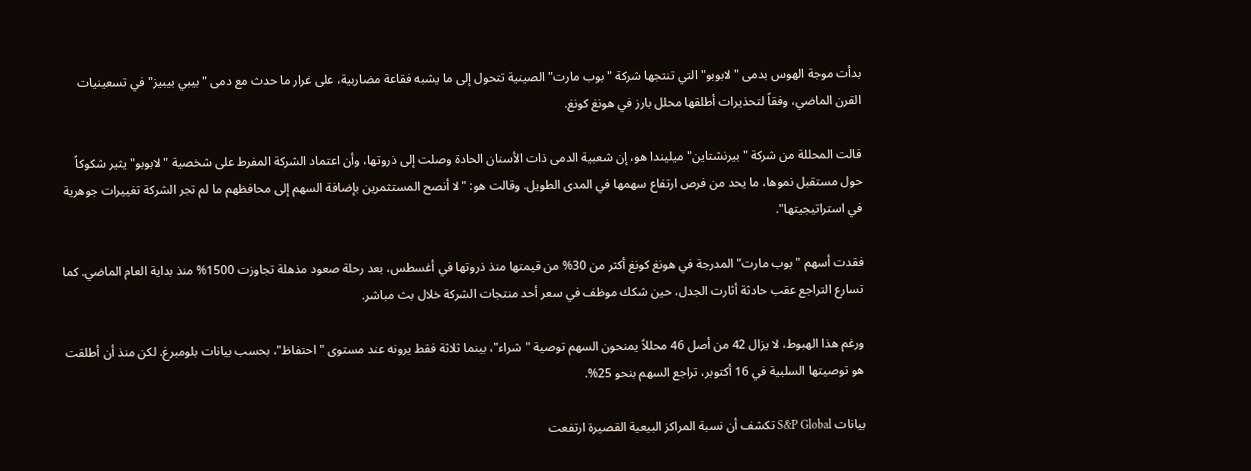بدأت موجة الهوس بدمى "لابوبو" التي تنتجها شركة "بوب مارت" الصينية تتحول إلى ما يشبه فقاعة مضاربية، على غرار ما حدث مع دمى "بيبي بيبيز" في تسعينيات القرن الماضي، وفقاً لتحذيرات أطلقها محلل بارز في هونغ كونغ.

قالت المحللة من شركة "بيرنشتاين" ميليندا هو، إن شعبية الدمى ذات الأسنان الحادة وصلت إلى ذروتها، وأن اعتماد الشركة المفرط على شخصية "لابوبو" يثير شكوكاً حول مستقبل نموها، ما يحد من فرص ارتفاع سهمها في المدى الطويل. وقالت هو: "لا أنصح المستثمرين بإضافة السهم إلى محافظهم ما لم تجر الشركة تغييرات جوهرية في استراتيجيتها".

فقدت أسهم "بوب مارت" المدرجة في هونغ كونغ أكثر من 30% من قيمتها منذ ذروتها في أغسطس، بعد رحلة صعود مذهلة تجاوزت 1500% منذ بداية العام الماضي. كما تسارع التراجع عقب حادثة أثارت الجدل، حين شكك موظف في سعر أحد منتجات الشركة خلال بث مباشر.

ورغم هذا الهبوط، لا يزال 42 من أصل 46 محللاً يمنحون السهم توصية "شراء"، بينما ثلاثة فقط يرونه عند مستوى "احتفاظ"، بحسب بيانات بلومبرغ. لكن منذ أن أطلقت هو توصيتها السلبية في 16 أكتوبر، تراجع السهم بنحو 25%.

بيانات S&P Global تكشف أن نسبة المراكز البيعية القصيرة ارتفعت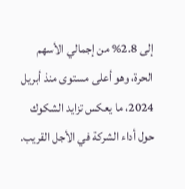إلى 2.8% من إجمالي الأسهم الحرة، وهو أعلى مستوى منذ أبريل 2024، ما يعكس تزايد الشكوك حول أداء الشركة في الأجل القريب.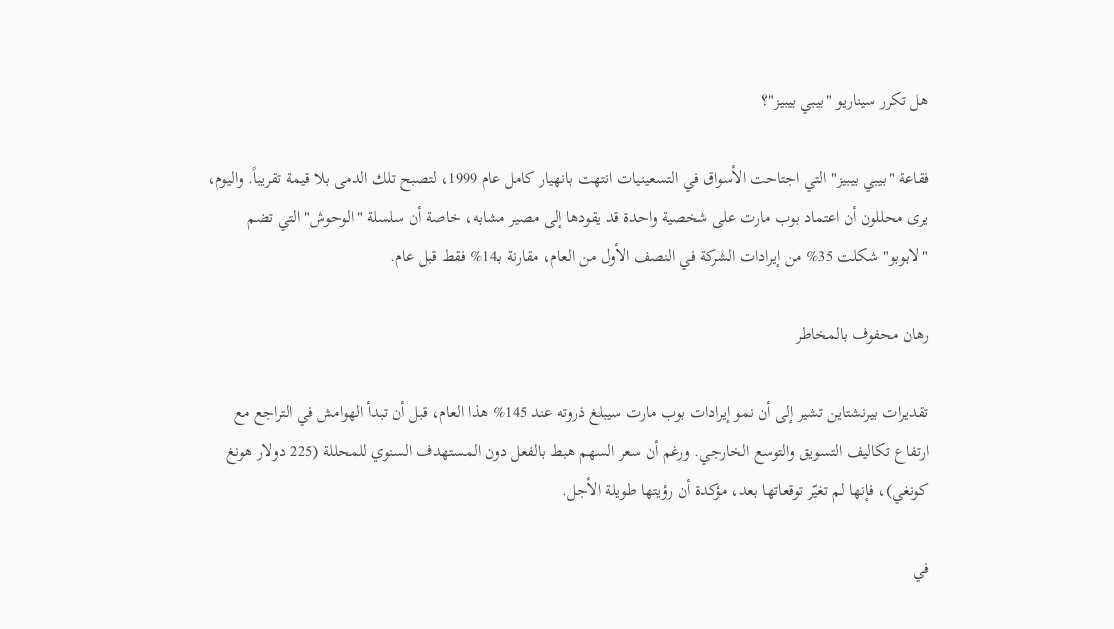هل تكرر سيناريو "بيبي بيبيز"؟

فقاعة "بيبي بيبيز" التي اجتاحت الأسواق في التسعينيات انتهت بانهيار كامل عام 1999، لتصبح تلك الدمى بلا قيمة تقريباً. واليوم، يرى محللون أن اعتماد بوب مارت على شخصية واحدة قد يقودها إلى مصير مشابه، خاصة أن سلسلة "الوحوش" التي تضم "لابوبو" شكلت 35% من إيرادات الشركة في النصف الأول من العام، مقارنة بـ14% فقط قبل عام.

رهان محفوف بالمخاطر

تقديرات بيرنشتاين تشير إلى أن نمو إيرادات بوب مارت سيبلغ ذروته عند 145% هذا العام، قبل أن تبدأ الهوامش في التراجع مع ارتفاع تكاليف التسويق والتوسع الخارجي. ورغم أن سعر السهم هبط بالفعل دون المستهدف السنوي للمحللة (225 دولار هونغ كونغي)، فإنها لم تغيّر توقعاتها بعد، مؤكدة أن رؤيتها طويلة الأجل.

في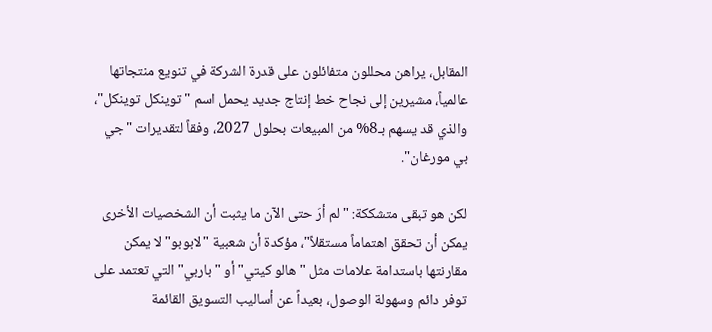المقابل، يراهن محللون متفائلون على قدرة الشركة في تنويع منتجاتها عالمياً، مشيرين إلى نجاح خط إنتاج جديد يحمل اسم "توينكل توينكل"، والذي قد يسهم بـ8% من المبيعات بحلول 2027، وفقاً لتقديرات "جي بي مورغان".

لكن هو تبقى متشككة: "لم أرَ حتى الآن ما يثبت أن الشخصيات الأخرى يمكن أن تحقق اهتماماً مستقلاً"، مؤكدة أن شعبية "لابوبو" لا يمكن مقارنتها باستدامة علامات مثل "هالو كيتي" أو "باربي" التي تعتمد على توفر دائم وسهولة الوصول، بعيداً عن أساليب التسويق القائمة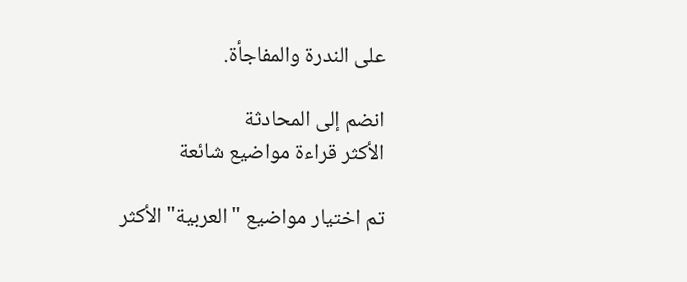على الندرة والمفاجأة.

انضم إلى المحادثة
الأكثر قراءة مواضيع شائعة

تم اختيار مواضيع "العربية" الأكثر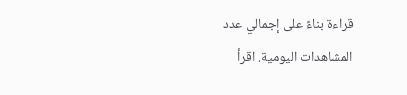قراءة بناءً على إجمالي عدد المشاهدات اليومية. اقرأ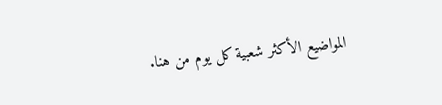المواضيع الأكثر شعبية كل يوم من هنا.